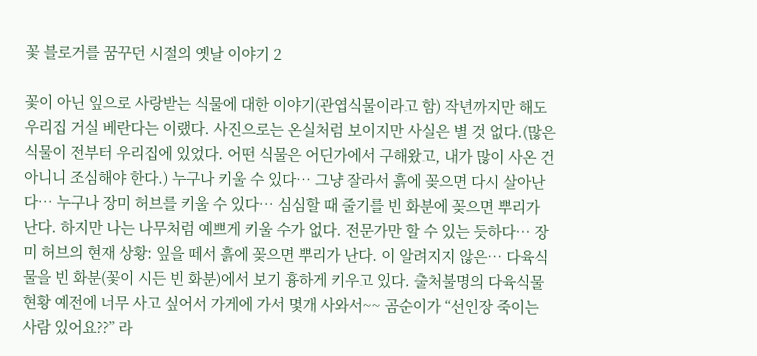꽃 블로거를 꿈꾸던 시절의 옛날 이야기 2

꽃이 아닌 잎으로 사랑받는 식물에 대한 이야기(관엽식물이라고 함) 작년까지만 해도 우리집 거실 베란다는 이랬다. 사진으로는 온실처럼 보이지만 사실은 별 것 없다.(많은 식물이 전부터 우리집에 있었다. 어떤 식물은 어딘가에서 구해왔고, 내가 많이 사온 건 아니니 조심해야 한다.) 누구나 키울 수 있다… 그냥 잘라서 흙에 꽂으면 다시 살아난다… 누구나 장미 허브를 키울 수 있다… 심심할 때 줄기를 빈 화분에 꽂으면 뿌리가 난다. 하지만 나는 나무처럼 예쁘게 키울 수가 없다. 전문가만 할 수 있는 듯하다… 장미 허브의 현재 상황: 잎을 떼서 흙에 꽂으면 뿌리가 난다. 이 알려지지 않은… 다육식물을 빈 화분(꽃이 시든 빈 화분)에서 보기 흉하게 키우고 있다. 출처불명의 다육식물 현황 예전에 너무 사고 싶어서 가게에 가서 몇개 사와서~~ 곰순이가 “선인장 죽이는 사람 있어요??” 라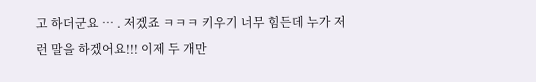고 하더군요 … . 저겠죠 ㅋㅋㅋ 키우기 너무 힘든데 누가 저런 말을 하겠어요!!! 이제 두 개만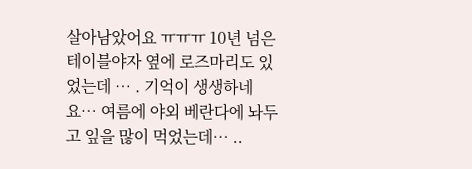살아남았어요 ㅠㅠㅠ 10년 넘은 테이블야자 옆에 로즈마리도 있었는데 … . 기억이 생생하네요… 여름에 야외 베란다에 놔두고 잎을 많이 먹었는데… ..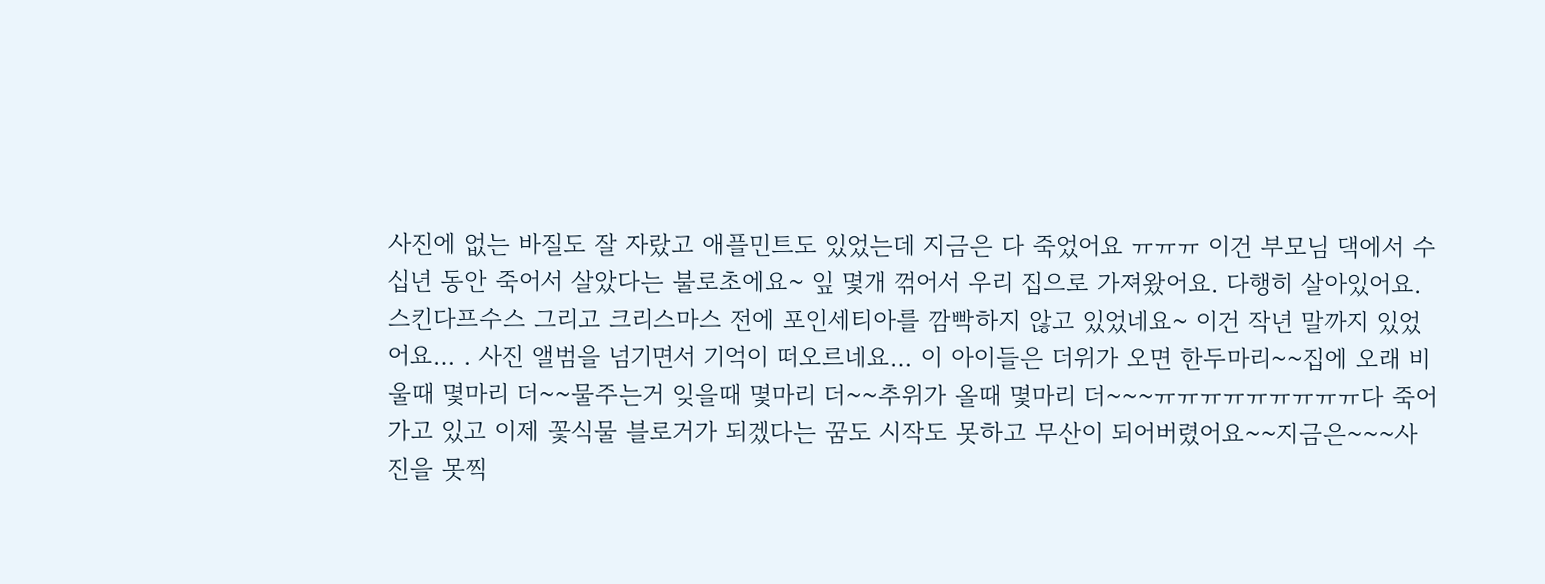사진에 없는 바질도 잘 자랐고 애플민트도 있었는데 지금은 다 죽었어요 ㅠㅠㅠ 이건 부모님 댁에서 수십년 동안 죽어서 살았다는 불로초에요~ 잎 몇개 꺾어서 우리 집으로 가져왔어요. 다행히 살아있어요. 스킨다프수스 그리고 크리스마스 전에 포인세티아를 깜빡하지 않고 있었네요~ 이건 작년 말까지 있었어요… . 사진 앨범을 넘기면서 기억이 떠오르네요… 이 아이들은 더위가 오면 한두마리~~집에 오래 비울때 몇마리 더~~물주는거 잊을때 몇마리 더~~추위가 올때 몇마리 더~~~ㅠㅠㅠㅠㅠㅠㅠㅠㅠ다 죽어가고 있고 이제 꽃식물 블로거가 되겠다는 꿈도 시작도 못하고 무산이 되어버렸어요~~지금은~~~사진을 못찍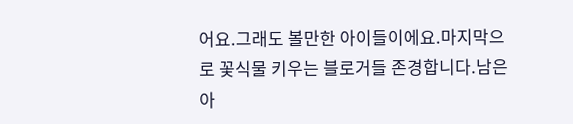어요.그래도 볼만한 아이들이에요.마지막으로 꽃식물 키우는 블로거들 존경합니다.남은 아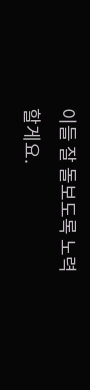이들 잘 돌보도록 노력할게요.